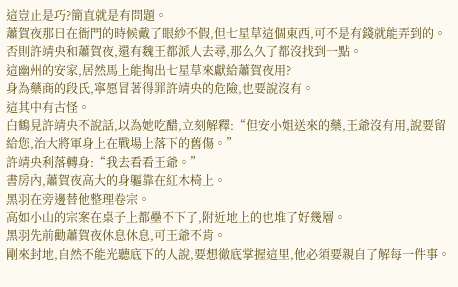這豈止是巧?簡直就是有問題。
蕭賀夜那日在衙門的時候戴了眼紗不假,但七星草這個東西,可不是有錢就能弄到的。
否則許靖央和蕭賀夜,還有魏王都派人去尋,那么久了都沒找到一點。
這幽州的安家,居然馬上能掏出七星草來獻給蕭賀夜用?
身為藥商的段氏,寧愿冒著得罪許靖央的危險,也要說沒有。
這其中有古怪。
白鶴見許靖央不說話,以為她吃醋,立刻解釋:“但安小姐送來的藥,王爺沒有用,說要留給您,治大將軍身上在戰場上落下的舊傷。”
許靖央利落轉身:“我去看看王爺。”
書房內,蕭賀夜高大的身軀靠在紅木椅上。
黑羽在旁邊替他整理卷宗。
高如小山的宗案在桌子上都壘不下了,附近地上的也堆了好幾層。
黑羽先前勸蕭賀夜休息休息,可王爺不肯。
剛來封地,自然不能光聽底下的人說,要想徹底掌握這里,他必須要親自了解每一件事。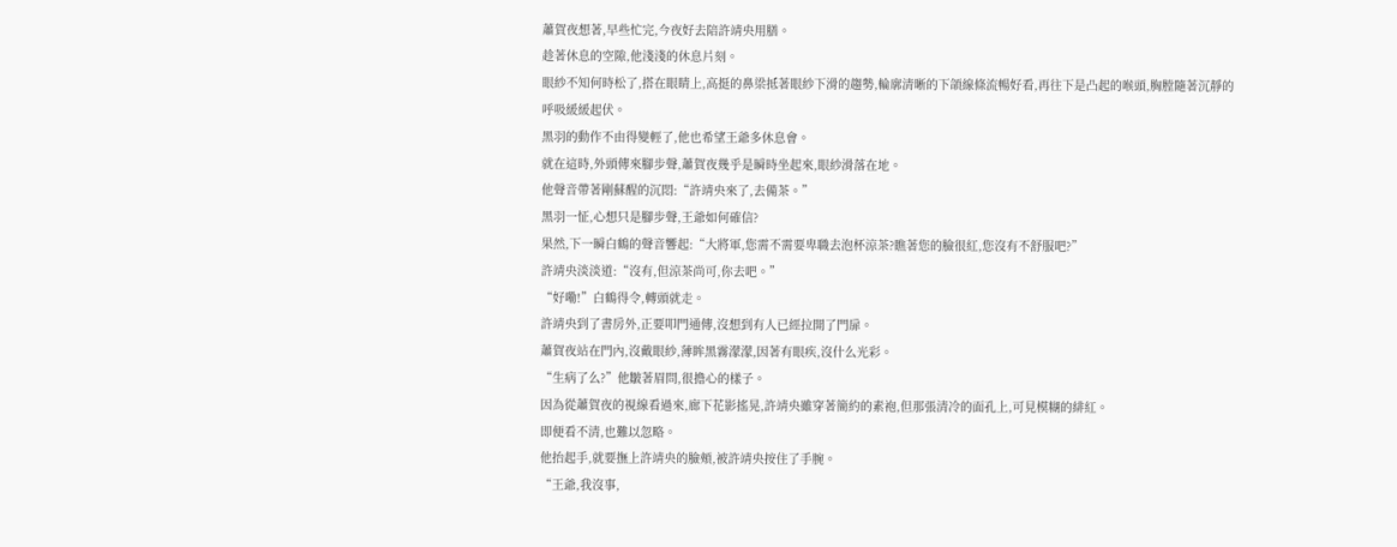蕭賀夜想著,早些忙完,今夜好去陪許靖央用膳。
趁著休息的空隙,他淺淺的休息片刻。
眼紗不知何時松了,搭在眼睛上,高挺的鼻梁抵著眼紗下滑的趨勢,輪廓清晰的下頜線條流暢好看,再往下是凸起的喉頭,胸膛隨著沉靜的呼吸緩緩起伏。
黑羽的動作不由得變輕了,他也希望王爺多休息會。
就在這時,外頭傳來腳步聲,蕭賀夜幾乎是瞬時坐起來,眼紗滑落在地。
他聲音帶著剛蘇醒的沉悶:“許靖央來了,去備茶。”
黑羽一怔,心想只是腳步聲,王爺如何確信?
果然,下一瞬白鶴的聲音響起:“大將軍,您需不需要卑職去泡杯涼茶?瞧著您的臉很紅,您沒有不舒服吧?”
許靖央淡淡道:“沒有,但涼茶尚可,你去吧。”
“好嘞!”白鶴得令,轉頭就走。
許靖央到了書房外,正要叩門通傳,沒想到有人已經拉開了門扉。
蕭賀夜站在門內,沒戴眼紗,薄眸黑霧濛濛,因著有眼疾,沒什么光彩。
“生病了么?”他皺著眉問,很擔心的樣子。
因為從蕭賀夜的視線看過來,廊下花影搖晃,許靖央雖穿著簡約的素袍,但那張清冷的面孔上,可見模糊的緋紅。
即便看不清,也難以忽略。
他抬起手,就要撫上許靖央的臉頰,被許靖央按住了手腕。
“王爺,我沒事,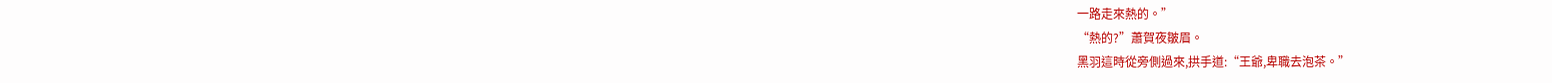一路走來熱的。”
“熱的?”蕭賀夜皺眉。
黑羽這時從旁側過來,拱手道:“王爺,卑職去泡茶。”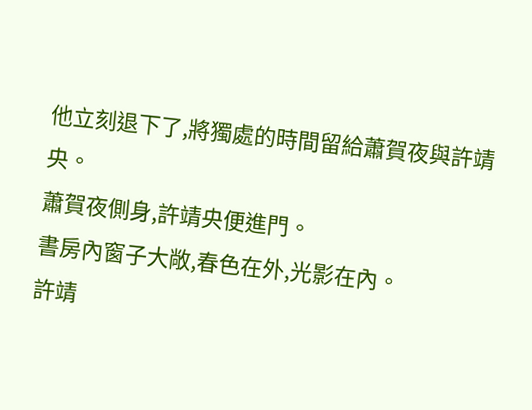他立刻退下了,將獨處的時間留給蕭賀夜與許靖央。
蕭賀夜側身,許靖央便進門。
書房內窗子大敞,春色在外,光影在內。
許靖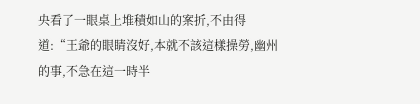央看了一眼桌上堆積如山的案折,不由得道:“王爺的眼睛沒好,本就不該這樣操勞,幽州的事,不急在這一時半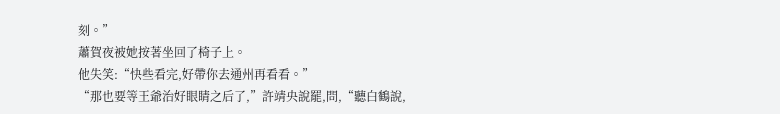刻。”
蕭賀夜被她按著坐回了椅子上。
他失笑:“快些看完,好帶你去通州再看看。”
“那也要等王爺治好眼睛之后了,”許靖央說罷,問,“聽白鶴說,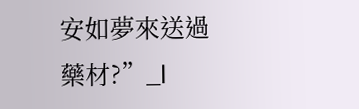安如夢來送過藥材?”_l